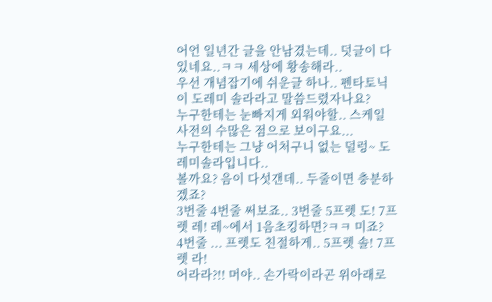어언 일년간 글을 안남겼는데.. 덧글이 다있네요..ㅋㅋ 세상에 황송해라..
우선 개념잡기에 쉬운글 하나.. 펜타토닉이 도레미 솔라라고 말씀드렸자나요?
누구한테는 눈빠지게 외워야할.. 스케일 사전의 수많은 점으로 보이구요...
누구한테는 그냥 어처구니 없는 덜렁~ 도레미솔라입니다..
볼까요? 음이 다섯갠데.. 두줄이면 충분하겠죠?
3번줄 4번줄 써보죠.. 3번줄 5프렛 도! 7프렛 레! 레~에서 1음초킹하면?ㅋㅋ 미죠?
4번줄 ... 프렛도 친절하게.. 5프렛 솔! 7프렛 라!
어라라?!! 머야.. 손가락이라곤 위아래로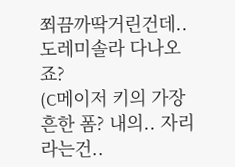쬐끔까딱거린건데.. 도레미솔라 다나오죠?
(C메이저 키의 가장흔한 폼? 내의.. 자리라는건..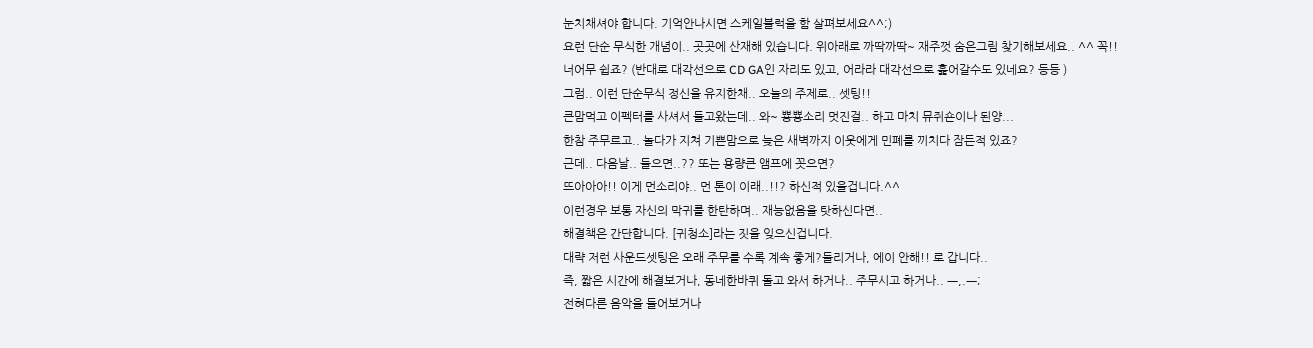눈치채셔야 합니다. 기억안나시면 스케일블럭을 함 살펴보세요^^;)
요런 단순 무식한 개념이.. 곳곳에 산재해 있습니다. 위아래로 까딱까딱~ 재주껏 숨은그림 찾기해보세요.. ^^ 꼭!!
너어무 쉽죠? (반대로 대각선으로 CD GA인 자리도 있고, 어라라 대각선으로 훑어갈수도 있네요? 등등 )
그럼.. 이런 단순무식 정신을 유지한채.. 오늘의 주제로.. 셋팅!!
큰맘먹고 이펙터를 사셔서 들고왔는데.. 와~ 뿅뿅소리 멋진걸.. 하고 마치 뮤쥐숀이나 된양...
한참 주무르고.. 놀다가 지쳐 기쁜맘으로 늦은 새벽까지 이웃에게 민폐를 끼치다 잠든적 있죠?
근데.. 다음날.. 들으면..?? 또는 용량큰 앰프에 꼿으면?
뜨아아아!! 이게 먼소리야.. 먼 톤이 이래..!!? 하신적 있을겁니다.^^
이런경우 보통 자신의 막귀를 한탄하며.. 재능없음을 탓하신다면..
해결책은 간단합니다. [귀청소]라는 짓을 잊으신겁니다.
대략 저런 사운드셋팅은 오래 주무를 수록 계속 좋게?들리거나, 에이 안해!! 로 갑니다..
즉, 짧은 시간에 해결보거나, 동네한바퀴 돌고 와서 하거나.. 주무시고 하거나.. ㅡ,.ㅡ;
전혀다른 음악을 들어보거나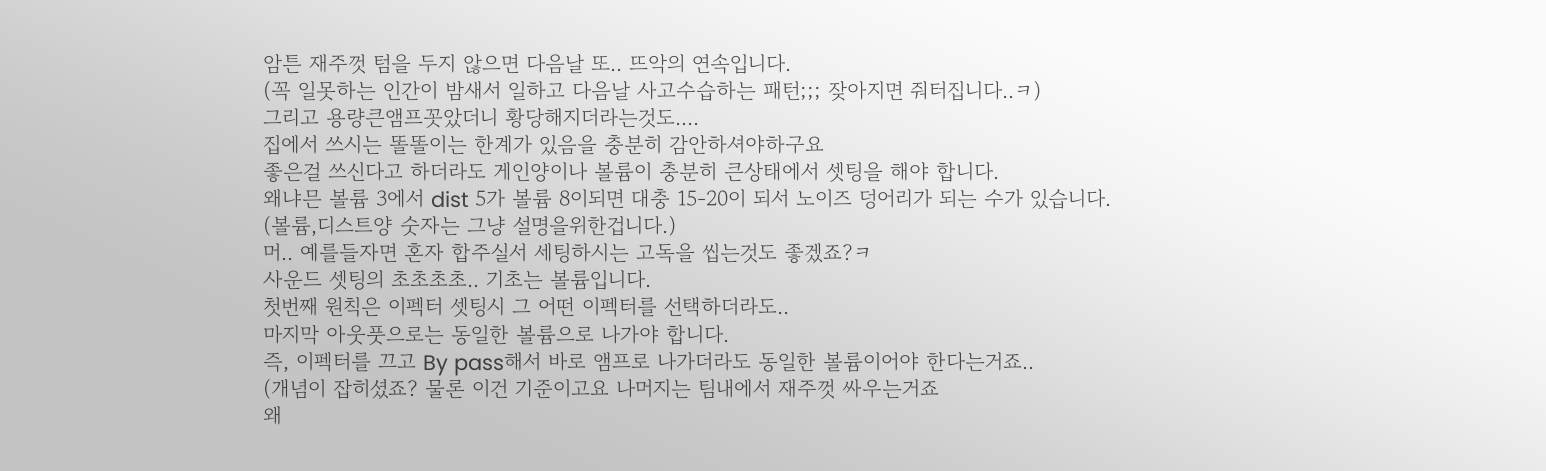암튼 재주껏 텀을 두지 않으면 다음날 또.. 뜨악의 연속입니다.
(꼭 일못하는 인간이 밤새서 일하고 다음날 사고수습하는 패턴;;; 잦아지면 줘터집니다..ㅋ)
그리고 용량큰앰프꼿았더니 황당해지더라는것도....
집에서 쓰시는 똘똘이는 한계가 있음을 충분히 감안하셔야하구요
좋은걸 쓰신다고 하더라도 게인양이나 볼륨이 충분히 큰상태에서 셋팅을 해야 합니다.
왜냐믄 볼륨 3에서 dist 5가 볼륨 8이되면 대충 15-20이 되서 노이즈 덩어리가 되는 수가 있습니다.
(볼륨,디스트양 숫자는 그냥 설명을위한겁니다.)
머.. 예를들자면 혼자 합주실서 세팅하시는 고독을 씹는것도 좋겠죠?ㅋ
사운드 셋팅의 초초초초.. 기초는 볼륨입니다.
첫번째 원칙은 이펙터 셋팅시 그 어떤 이펙터를 선택하더라도..
마지막 아웃풋으로는 동일한 볼륨으로 나가야 합니다.
즉, 이펙터를 끄고 By pass해서 바로 앰프로 나가더라도 동일한 볼륨이어야 한다는거죠..
(개념이 잡히셨죠? 물론 이건 기준이고요 나머지는 팀내에서 재주껏 싸우는거죠
왜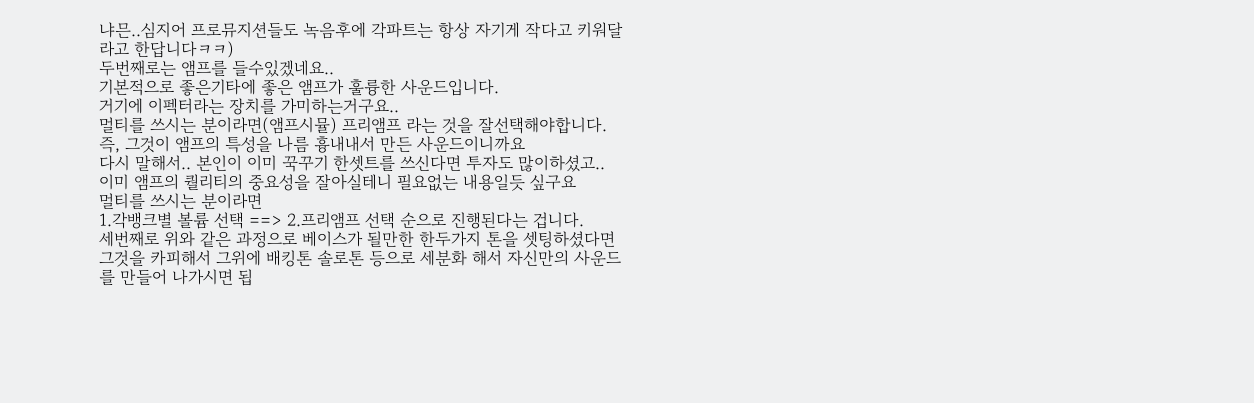냐믄..심지어 프로뮤지션들도 녹음후에 각파트는 항상 자기게 작다고 키워달라고 한답니다ㅋㅋ)
두번째로는 앰프를 들수있겠네요..
기본적으로 좋은기타에 좋은 앰프가 훌륭한 사운드입니다.
거기에 이펙터라는 장치를 가미하는거구요..
멀티를 쓰시는 분이라면(앰프시뮬) 프리앰프 라는 것을 잘선택해야합니다.
즉, 그것이 앰프의 특성을 나름 흉내내서 만든 사운드이니까요
다시 말해서.. 본인이 이미 꾹꾸기 한셋트를 쓰신다면 투자도 많이하셨고..
이미 앰프의 퀄리티의 중요성을 잘아실테니 필요없는 내용일듯 싶구요
멀티를 쓰시는 분이라면
1.각뱅크별 볼륨 선택 ==> 2.프리앰프 선택 순으로 진행된다는 겁니다.
세번째로 위와 같은 과정으로 베이스가 될만한 한두가지 톤을 셋팅하셨다면
그것을 카피해서 그위에 배킹톤 솔로톤 등으로 세분화 해서 자신만의 사운드를 만들어 나가시면 됩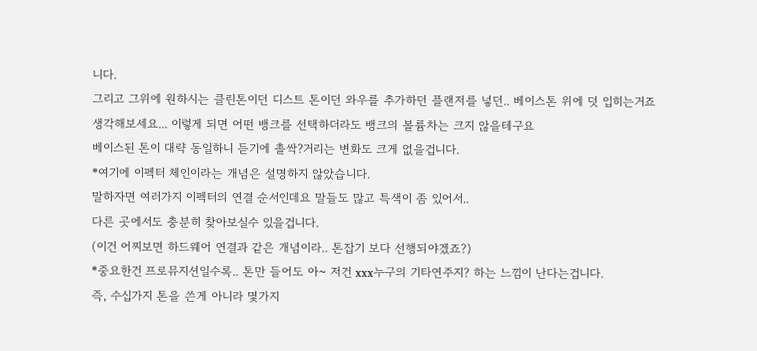니다.
그리고 그위에 원하시는 클린톤이던 디스트 톤이던 와우를 추가하던 플랜저를 넣던.. 베이스톤 위에 덧 입히는거죠
생각해보세요... 이렇게 되면 어떤 뱅크를 선택하더라도 뱅크의 볼륨차는 크지 않을테구요
베이스된 톤이 대략 동일하니 듣기에 촐싹?거리는 변화도 크게 없을겁니다.
*여기에 이펙터 체인이라는 개념은 설명하지 않았습니다.
말하자면 여러가지 이펙터의 연결 순서인데요 말들도 많고 특색이 좀 있어서..
다른 곳에서도 충분히 찾아보실수 있을겁니다.
(이건 어찌보면 하드웨어 연결과 같은 개념이라.. 톤잡기 보다 선행되야겠죠?)
*중요한건 프로뮤지션일수록.. 톤만 들어도 아~ 저건 xxx누구의 기타연주지? 하는 느낌이 난다는겁니다.
즉, 수십가지 톤을 쓴게 아니라 몇가지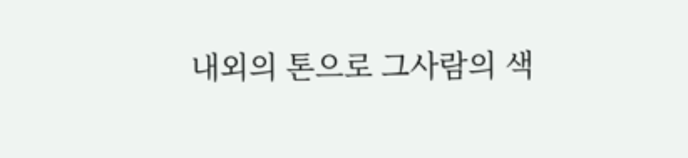내외의 톤으로 그사람의 색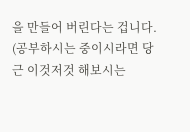을 만들어 버린다는 겁니다.
(공부하시는 중이시라면 당근 이것저것 해보시는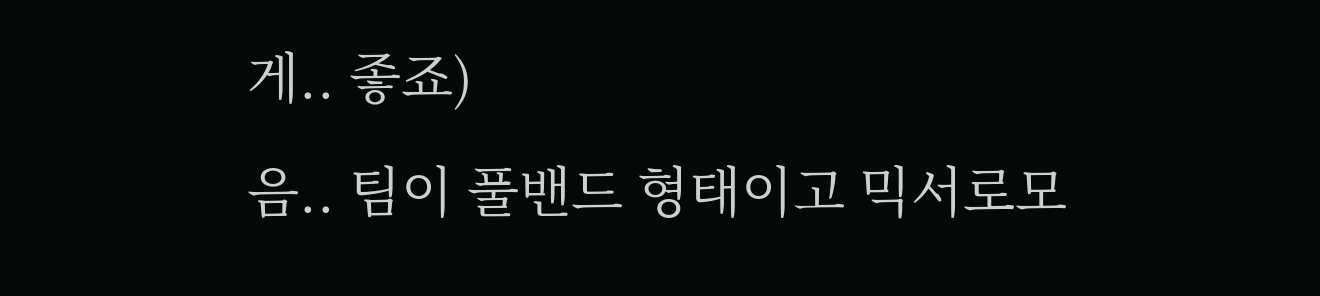게.. 좋죠)
음.. 팀이 풀밴드 형태이고 믹서로모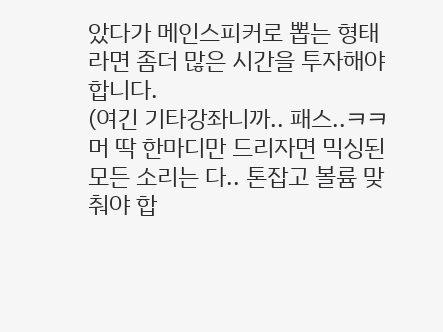았다가 메인스피커로 뽑는 형태라면 좀더 많은 시간을 투자해야 합니다.
(여긴 기타강좌니까.. 패스..ㅋㅋ 머 딱 한마디만 드리자면 믹싱된 모든 소리는 다.. 톤잡고 볼륨 맞춰야 합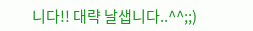니다!! 대략 날샙니다..^^;;)